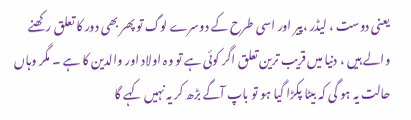یعنی دوست ، لیڈر ،پیر اور اسی طرح کے دوسرے لوگ تو پھر بھی دور کا تعلق رکھنے والے ہیں ، دنیا میں قریب ترین تعلق اگر کوئی ہے تو وہ اولاد اور والدین کا ہے ۔ مگر وہاں حالت یہ ہو گی کہ بیٹا پکڑا گیا ہو تو باپ آگے بڑھ کر یہ نہیں کہے گا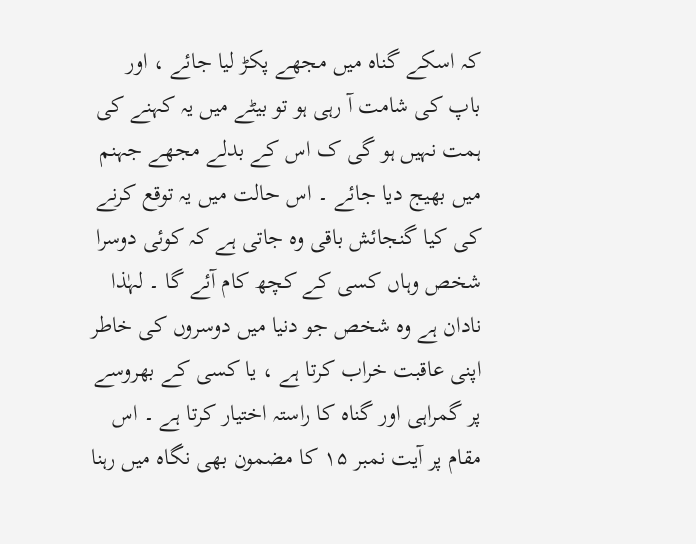کہ اسکے گناہ میں مجھے پکڑ لیا جائے ، اور باپ کی شامت آ رہی ہو تو بیٹے میں یہ کہنے کی ہمت نہیں ہو گی ک اس کے بدلے مجھے جہنم میں بھیج دیا جائے ۔ اس حالت میں یہ توقع کرنے کی کیا گنجائش باقی وہ جاتی ہے کہ کوئی دوسرا شخص وہاں کسی کے کچھ کام آئے گا ۔ لہٰذا نادان ہے وہ شخص جو دنیا میں دوسروں کی خاطر اپنی عاقبت خراب کرتا ہے ، یا کسی کے بھروسے پر گمراہی اور گناہ کا راستہ اختیار کرتا ہے ۔ اس مقام پر آیت نمبر ۱۵ کا مضمون بھی نگاہ میں رہنا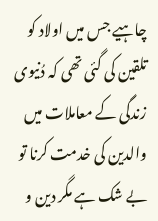چاہیے جس میں اولاد کو تلقین کی گئی تھی کہ دُنیوی زندگی کے معاملات میں والدین کی خدمت کرنا تو بے شک ہے مگر دین و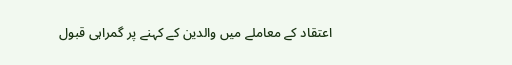اعتقاد کے معاملے میں والدین کے کہنے پر گمراہی قبول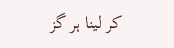کر لینا ہر گز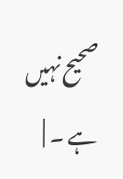صحیح نہیں ہے ۔ |